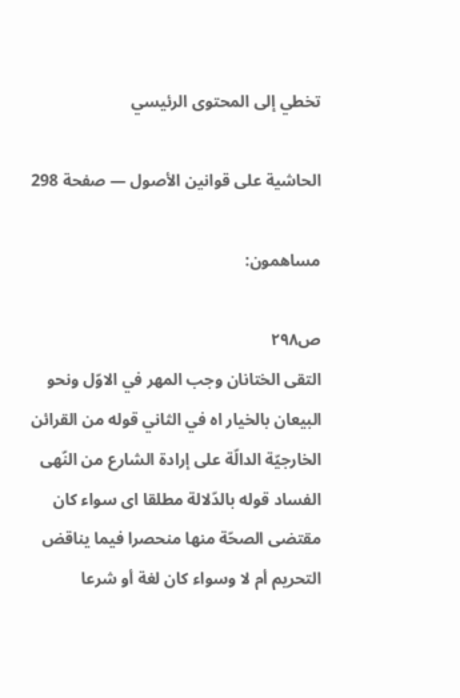تخطي إلى المحتوى الرئيسي

الحاشية على قوانين الأصول — صفحة 298

مساهمون:

ص٢٩٨
التقى الختانان وجب المهر في الاوّل ونحو البيعان بالخيار اه في الثاني قوله من القرائن الخارجيّة الدالّة على إرادة الشارع من النّهى الفساد قوله بالدّلالة مطلقا اى سواء كان مقتضى الصحّة منها منحصرا فيما يناقض التحريم أم لا وسواء كان لغة أو شرعا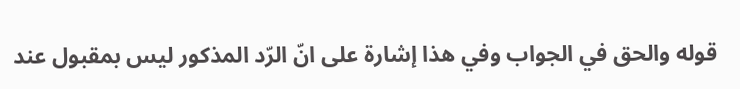قوله والحق في الجواب وفي هذا إشارة على انّ الرّد المذكور ليس بمقبول عند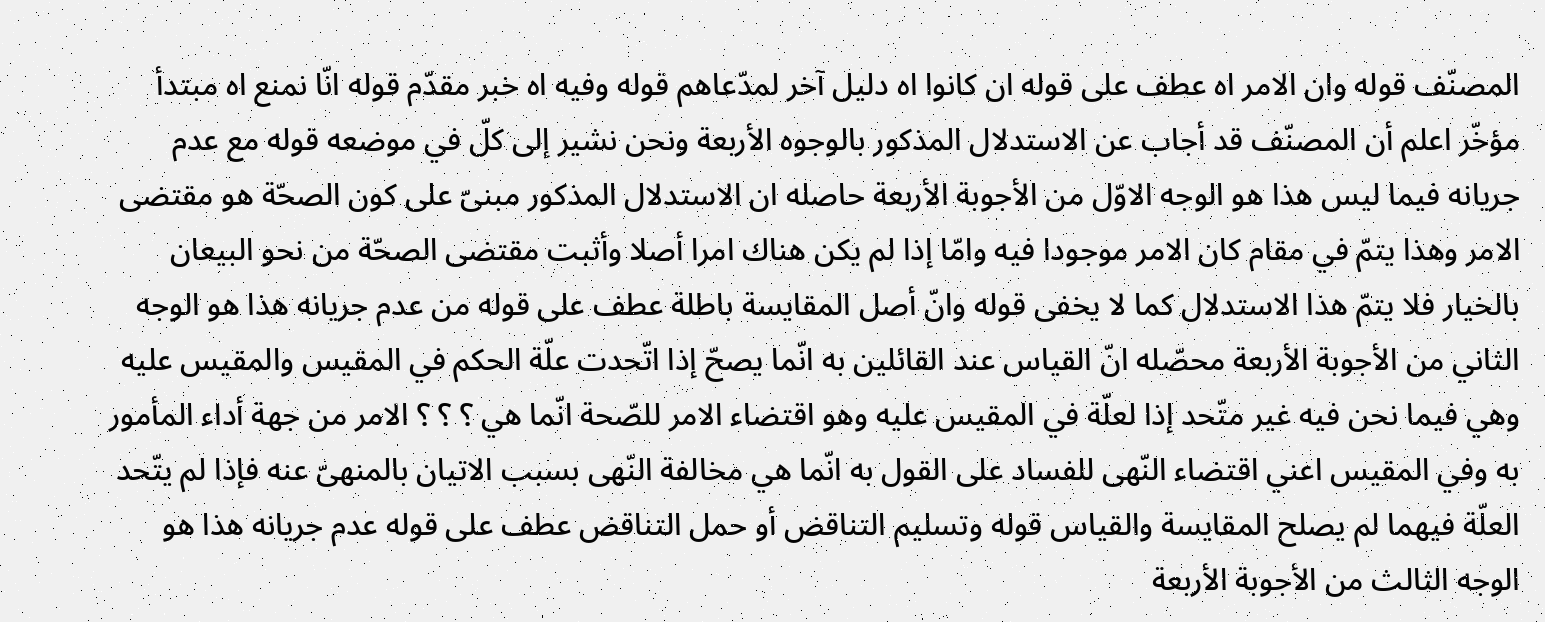المصنّف قوله وان الامر اه عطف على قوله ان كانوا اه دليل آخر لمدّعاهم قوله وفيه اه خبر مقدّم قوله انّا نمنع اه مبتدأ مؤخّر اعلم أن المصنّف قد أجاب عن الاستدلال المذكور بالوجوه الأربعة ونحن نشير إلى كلّ في موضعه قوله مع عدم جريانه فيما ليس هذا هو الوجه الاوّل من الأجوبة الأربعة حاصله ان الاستدلال المذكور مبنىّ على كون الصحّة هو مقتضى الامر وهذا يتمّ في مقام كان الامر موجودا فيه وامّا إذا لم يكن هناك امرا أصلا وأثبت مقتضى الصحّة من نحو البيعان بالخيار فلا يتمّ هذا الاستدلال كما لا يخفى قوله وانّ أصل المقايسة باطلة عطف على قوله من عدم جريانه هذا هو الوجه الثاني من الأجوبة الأربعة محصّله انّ القياس عند القائلين به انّما يصحّ إذا اتّحدت علّة الحكم في المقيس والمقيس عليه وهي فيما نحن فيه غير متّحد إذا لعلّة في المقيس عليه وهو اقتضاء الامر للصّحة انّما هي ؟ ؟ ؟ الامر من جهة أداء المأمور به وفي المقيس اعني اقتضاء النّهى للفساد على القول به انّما هي مخالفة النّهى بسبب الاتيان بالمنهىّ عنه فإذا لم يتّحد العلّة فيهما لم يصلح المقايسة والقياس قوله وتسليم التناقض أو حمل التناقض عطف على قوله عدم جريانه هذا هو الوجه الثالث من الأجوبة الأربعة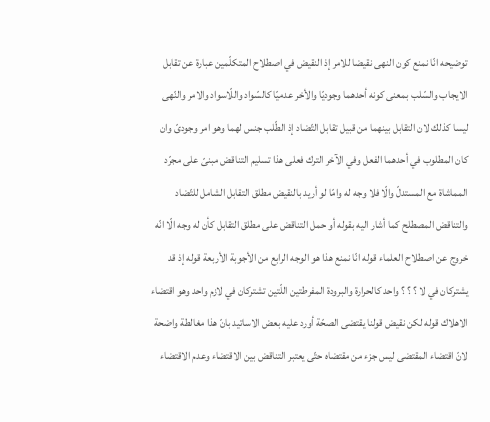توضيحه انّا نمنع كون النهى نقيضا للامر إذ النقيض في اصطلاح المتكلّمين عبارة عن تقابل الايجاب والسّلب بمعنى كونه أحدهما وجوديّا والأخر عدميّا كالسّواد واللّاسواد والامر والنّهى ليسا كذلك لان التقابل بينهما من قبيل تقابل التّضاد إذ الطّلب جنس لهما وهو امر وجودىّ وان كان المطلوب في أحدهما الفعل وفي الآخر الترك فعلى هذا تسليم التناقض مبنىّ على مجرّد المماشاة مع المستدلّ والّا فلا وجه له وامّا لو أريد بالنقيض مطلق التقابل الشامل للتّضاد والتناقض المصطلح كما أشار اليه بقوله أو حمل التناقض على مطلق التقابل كأن له وجه الّا انّه خروج عن اصطلاح العلماء قوله انّا نمنع هذا هو الوجه الرابع من الأجوبة الأربعة قوله إذ قد يشتركان في لا ؟ ؟ ؟ واحد كالحرارة والبرودة المفرطتين اللّتين تشتركان في لازم واحد وهو اقتضاء الاهلاك قوله لكن نقيض قولنا يقتضى الصحّة أورد عليه بعض الاساتيد بانّ هذا مغالطة واضحة لانّ اقتضاء المقتضى ليس جزء من مقتضاه حتّى يعتبر التناقض بين الاقتضاء وعدم الاقتضاء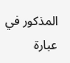المذكور في عبارة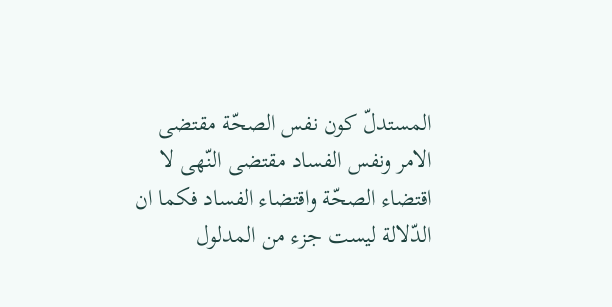المستدلّ كون نفس الصحّة مقتضى الامر ونفس الفساد مقتضى النّهى لا اقتضاء الصحّة واقتضاء الفساد فكما ان الدّلالة ليست جزء من المدلول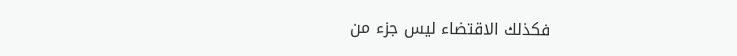فكذلك الاقتضاء ليس جزء من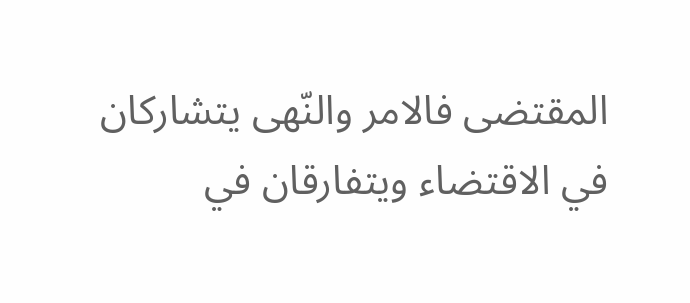المقتضى فالامر والنّهى يتشاركان في الاقتضاء ويتفارقان في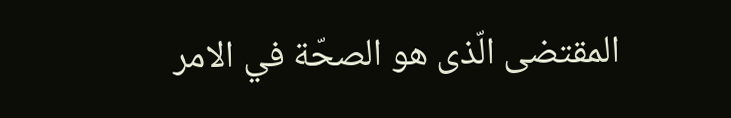المقتضى الّذى هو الصحّة في الامر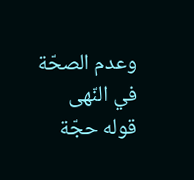وعدم الصحّة في النّهى قوله حجّة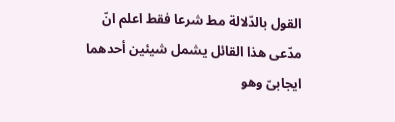القول بالدّلالة مط شرعا فقط اعلم انّ مدّعى هذا القائل يشمل شيئين أحدهما ايجابىّ وهو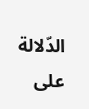الدّلالة على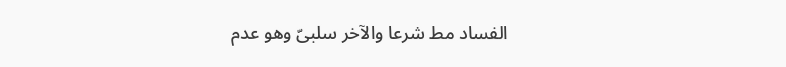الفساد مط شرعا والآخر سلبىّ وهو عدم